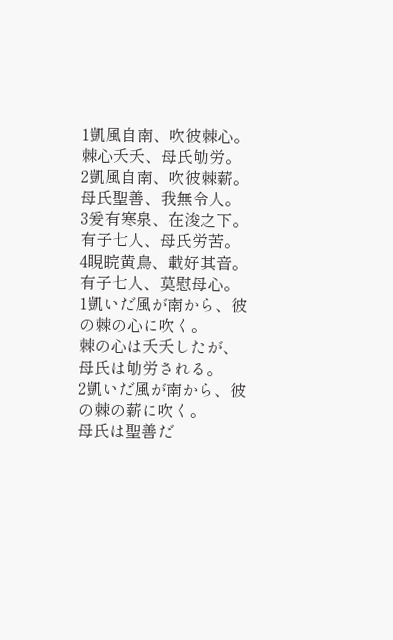1凱風自南、吹彼棘心。棘心夭夭、母氏劬労。
2凱風自南、吹彼棘薪。母氏聖善、我無令人。
3爰有寒泉、在浚之下。有子七人、母氏労苦。
4睍睆黄鳥、載好其音。有子七人、莫慰母心。
1凱いだ風が南から、彼の棘の心に吹く。
棘の心は夭夭したが、母氏は劬労される。
2凱いだ風が南から、彼の棘の薪に吹く。
母氏は聖善だ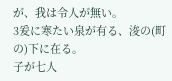が、我は令人が無い。
3爰に寒たい泉が有る、浚の(町の)下に在る。
子が七人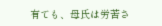有ても、母氏は労苦さ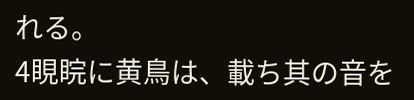れる。
4睍睆に黄鳥は、載ち其の音を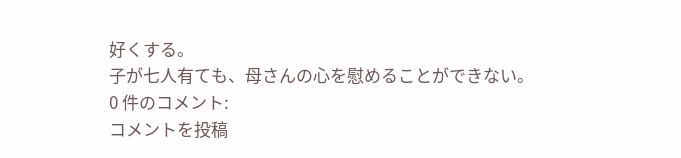好くする。
子が七人有ても、母さんの心を慰めることができない。
0 件のコメント:
コメントを投稿